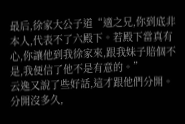最后,徐家大公子道“適之兄,你到底非本人,代表不了六殿下。若殿下當真有心,你讓他到我徐家來,跟我妹子賠個不是,我便信了他不是有意的。”
云逸又說了些好話,這才跟他們分開。
分開沒多久,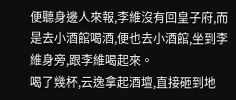便聽身邊人來報,李維沒有回皇子府,而是去小酒館喝酒,便也去小酒館,坐到李維身旁,跟李維喝起來。
喝了幾杯,云逸拿起酒壇,直接砸到地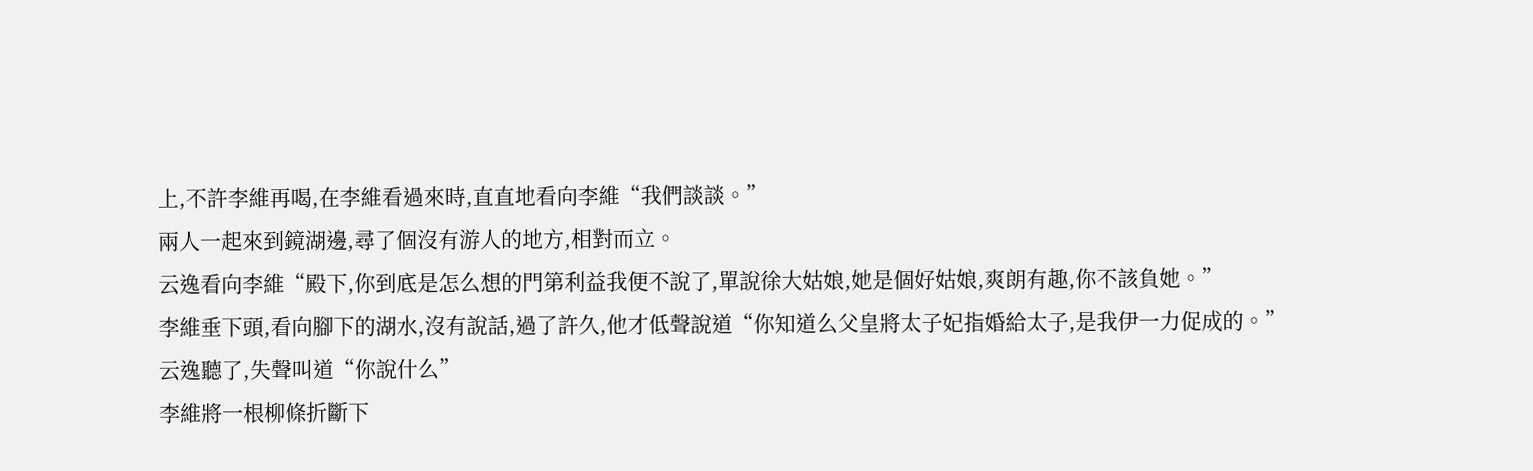上,不許李維再喝,在李維看過來時,直直地看向李維“我們談談。”
兩人一起來到鏡湖邊,尋了個沒有游人的地方,相對而立。
云逸看向李維“殿下,你到底是怎么想的門第利益我便不說了,單說徐大姑娘,她是個好姑娘,爽朗有趣,你不該負她。”
李維垂下頭,看向腳下的湖水,沒有說話,過了許久,他才低聲說道“你知道么父皇將太子妃指婚給太子,是我伊一力促成的。”
云逸聽了,失聲叫道“你說什么”
李維將一根柳條折斷下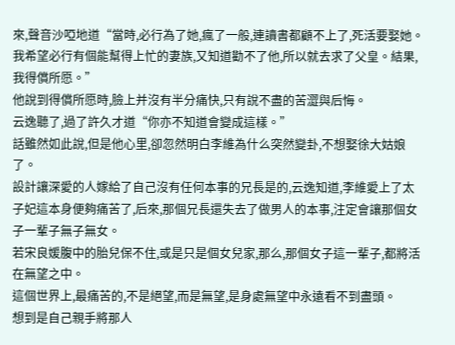來,聲音沙啞地道“當時,必行為了她,瘋了一般,連讀書都顧不上了,死活要娶她。我希望必行有個能幫得上忙的妻族,又知道勸不了他,所以就去求了父皇。結果,我得償所愿。”
他說到得償所愿時,臉上并沒有半分痛快,只有說不盡的苦澀與后悔。
云逸聽了,過了許久才道“你亦不知道會變成這樣。”
話雖然如此說,但是他心里,卻忽然明白李維為什么突然變卦,不想娶徐大姑娘了。
設計讓深愛的人嫁給了自己沒有任何本事的兄長是的,云逸知道,李維愛上了太子妃這本身便夠痛苦了,后來,那個兄長還失去了做男人的本事,注定會讓那個女子一輩子無子無女。
若宋良媛腹中的胎兒保不住,或是只是個女兒家,那么,那個女子這一輩子,都將活在無望之中。
這個世界上,最痛苦的,不是絕望,而是無望,是身處無望中永遠看不到盡頭。
想到是自己親手將那人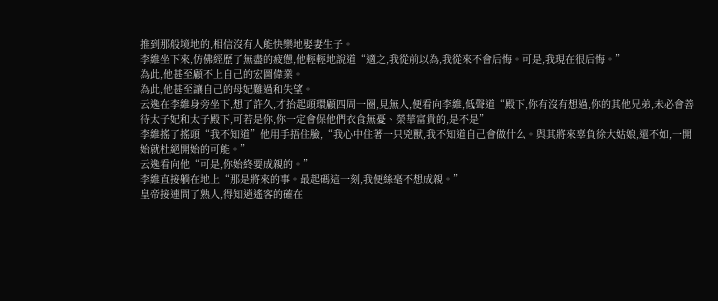推到那般境地的,相信沒有人能快樂地娶妻生子。
李維坐下來,仿佛經歷了無盡的疲憊,他輕輕地說道“適之,我從前以為,我從來不會后悔。可是,我現在很后悔。”
為此,他甚至顧不上自己的宏圖偉業。
為此,他甚至讓自己的母妃難過和失望。
云逸在李維身旁坐下,想了許久,才抬起頭環顧四周一圈,見無人,便看向李維,低聲道“殿下,你有沒有想過,你的其他兄弟,未必會善待太子妃和太子殿下,可若是你,你一定會保他們衣食無憂、榮華富貴的,是不是”
李維搖了搖頭“我不知道”他用手捂住臉,“我心中住著一只兇獸,我不知道自己會做什么。與其將來辜負徐大姑娘,還不如,一開始就杜絕開始的可能。”
云逸看向他“可是,你始終要成親的。”
李維直接躺在地上“那是將來的事。最起碼這一刻,我便絲毫不想成親。”
皇帝接連問了熟人,得知逍遙客的確在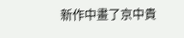新作中畫了京中貴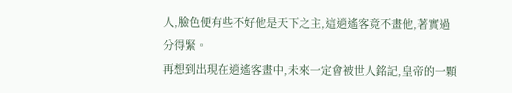人,臉色便有些不好他是天下之主,這逍遙客竟不畫他,著實過分得緊。
再想到出現在逍遙客畫中,未來一定會被世人銘記,皇帝的一顆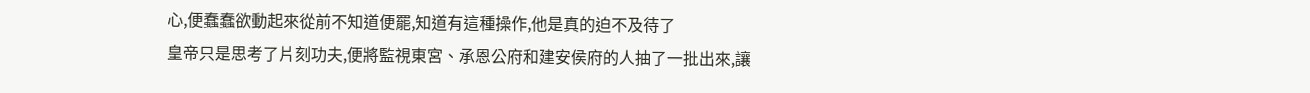心,便蠢蠢欲動起來從前不知道便罷,知道有這種操作,他是真的迫不及待了
皇帝只是思考了片刻功夫,便將監視東宮、承恩公府和建安侯府的人抽了一批出來,讓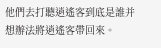他們去打聽逍遙客到底是誰并想辦法將逍遙客帶回來。